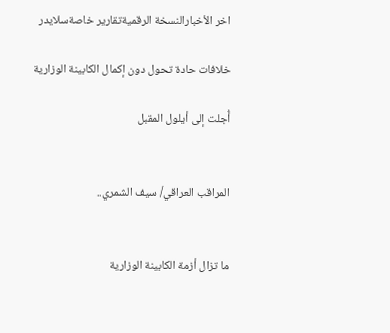اخر الأخبارالنسخة الرقميةتقارير خاصةسلايدر

خلافات حادة تحول دون إكمال الكابينة الوزارية

أُجلت إلى أيلول المقبل


المراقب العراقي/ سيف الشمري..


ما تزال أزمة الكابينة الوزارية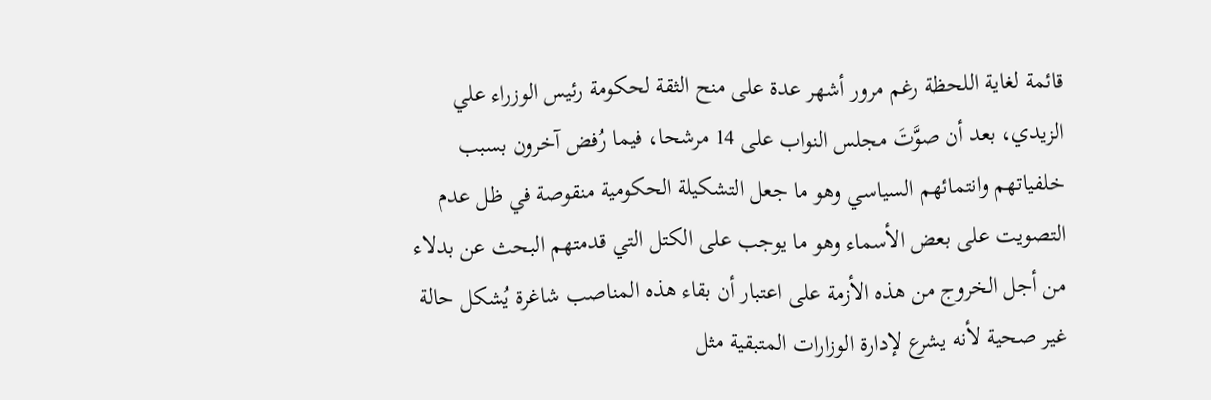قائمة لغاية اللحظة رغم مرور أشهر عدة على منح الثقة لحكومة رئيس الوزراء علي الزيدي، بعد أن صوَّتَ مجلس النواب على 14 مرشحا، فيما رُفض آخرون بسبب خلفياتهم وانتمائهم السياسي وهو ما جعل التشكيلة الحكومية منقوصة في ظل عدم التصويت على بعض الأسماء وهو ما يوجب على الكتل التي قدمتهم البحث عن بدلاء من أجل الخروج من هذه الأزمة على اعتبار أن بقاء هذه المناصب شاغرة يُشكل حالة غير صحية لأنه يشرع لإدارة الوزارات المتبقية مثل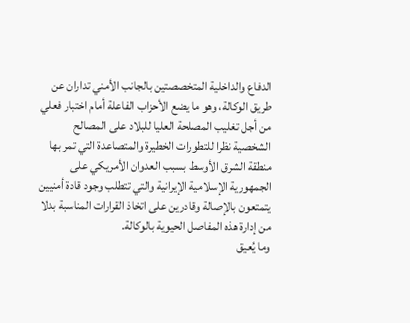الدفاع والداخلية المتخصصتين بالجانب الأمني تداران عن طريق الوكالة، وهو ما يضع الأحزاب الفاعلة أمام اختبار فعلي من أجل تغليب المصلحة العليا للبلاد على المصالح الشخصية نظرا للتطورات الخطيرة والمتصاعدة التي تمر بها منطقة الشرق الأوسط بسبب العدوان الأمريكي على الجمهورية الإسلامية الإيرانية والتي تتطلب وجود قادة أمنيين يتمتعون بالإصالة وقادرين على اتخاذ القرارات المناسبة بدلا من إدارة هذه المفاصل الحيوية بالوكالة.
وما يُعيق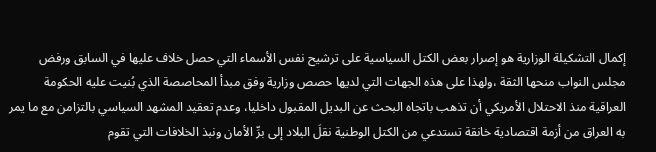إكمال التشكيلة الوزارية هو إصرار بعض الكتل السياسية على ترشيح نفس الأسماء التي حصل خلاف عليها في السابق ورفض مجلس النواب منحها الثقة ،ولهذا على هذه الجهات التي لديها حصص وزارية وفق مبدأ المحاصصة الذي بُنيت عليه الحكومة العراقية منذ الاحتلال الأمريكي أن تذهب باتجاه البحث عن البديل المقبول داخليا، وعدم تعقيد المشهد السياسي بالتزامن مع ما يمر به العراق من أزمة اقتصادية خانقة تستدعي من الكتل الوطنية نقلَ البلاد إلى برِّ الأمان ونبذ الخلافات التي تقوم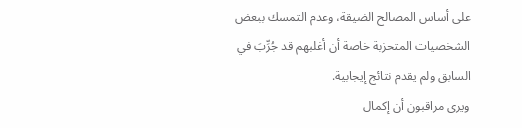على أساس المصالح الضيقة، وعدم التمسك ببعض الشخصيات المتحزبة خاصة أن أغلبهم قد جُرِّبَ في السابق ولم يقدم نتائج إيجابية.
ويرى مراقبون أن إكمال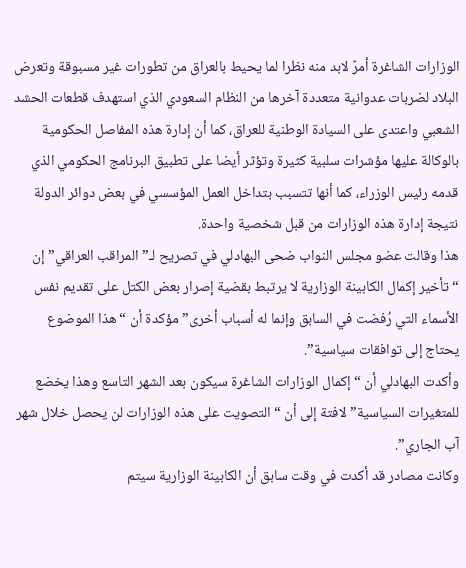الوزارات الشاغرة أمرٌ لابد منه نظرا لما يحيط بالعراق من تطورات غير مسبوقة وتعرض البلاد لضربات عدوانية متعددة آخرها من النظام السعودي الذي استهدف قطعات الحشد الشعبي واعتدى على السيادة الوطنية للعراق، كما أن إدارة هذه المفاصل الحكومية بالوكالة عليها مؤشرات سلبية كثيرة وتؤثر أيضا على تطبيق البرنامج الحكومي الذي قدمه رئيس الوزراء، كما أنها تتسبب بتداخل العمل المؤسسي في بعض دوائر الدولة نتيجة إدارة هذه الوزارات من قبل شخصية واحدة.
هذا وقالت عضو مجلس النواب ضحى البهادلي في تصريح لـ”المراقب العراقي” إن “تأخير إكمال الكابينة الوزارية لا يرتبط بقضية إصرار بعض الكتل على تقديم نفس الأسماء التي رُفضت في السابق وإنما له أسباب أخرى” مؤكدة أن “هذا الموضوع يحتاج إلى توافقات سياسية”.
وأكدت البهادلي أن “إكمال الوزارات الشاغرة سيكون بعد الشهر التاسع وهذا يخضع للمتغيرات السياسية” لافتة إلى أن “التصويت على هذه الوزارات لن يحصل خلال شهر آب الجاري”.
وكانت مصادر قد أكدت في وقت سابق أن الكابينة الوزارية سيتم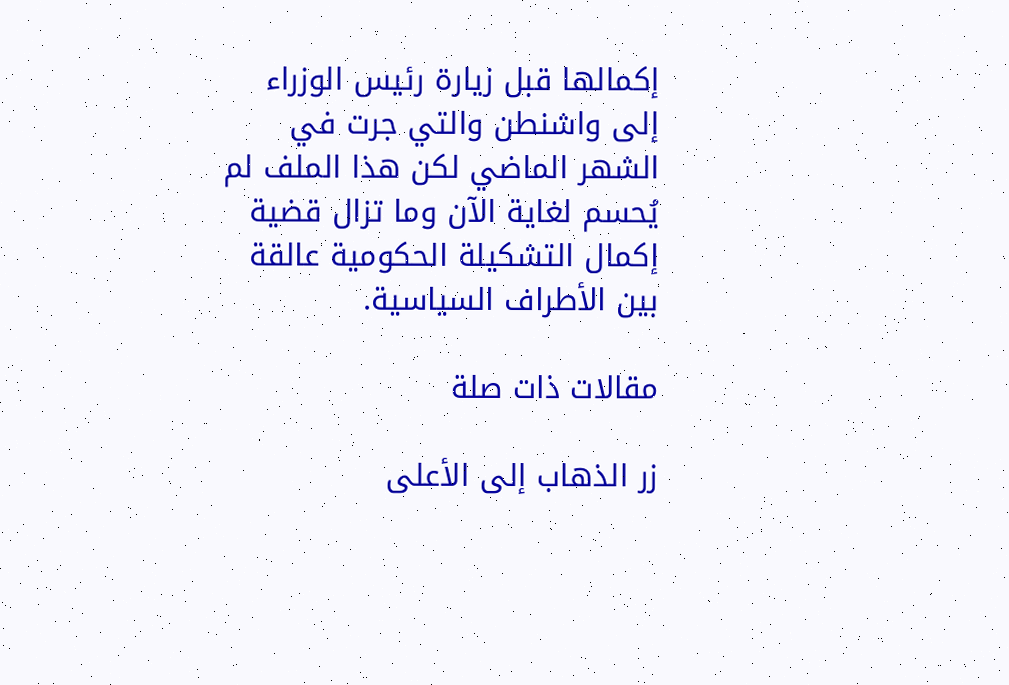إكمالها قبل زيارة رئيس الوزراء إلى واشنطن والتي جرت في الشهر الماضي لكن هذا الملف لم يُحسم لغاية الآن وما تزال قضية إكمال التشكيلة الحكومية عالقة بين الأطراف السياسية.

مقالات ذات صلة

زر الذهاب إلى الأعلى